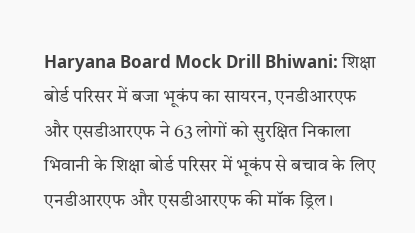Haryana Board Mock Drill Bhiwani: शिक्षा बोर्ड परिसर में बजा भूकंप का सायरन, एनडीआरएफ और एसडीआरएफ ने 63 लोगों को सुरक्षित निकाला
भिवानी के शिक्षा बोर्ड परिसर में भूकंप से बचाव के लिए एनडीआरएफ और एसडीआरएफ की मॉक ड्रिल।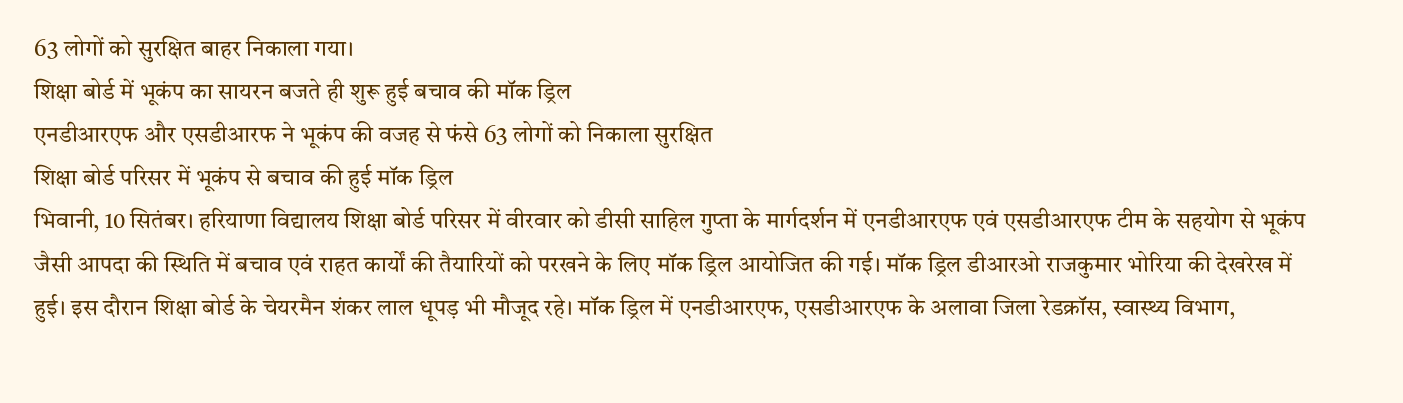63 लोगों को सुरक्षित बाहर निकाला गया।
शिक्षा बोर्ड में भूकंप का सायरन बजते ही शुरू हुई बचाव की मॉक ड्रिल
एनडीआरएफ और एसडीआरफ ने भूकंप की वजह से फंसे 63 लोगों को निकाला सुरक्षित
शिक्षा बोर्ड परिसर में भूकंप से बचाव की हुई मॉक ड्रिल
भिवानी, 10 सितंबर। हरियाणा विद्यालय शिक्षा बोर्ड परिसर में वीरवार को डीसी साहिल गुप्ता के मार्गदर्शन में एनडीआरएफ एवं एसडीआरएफ टीम के सहयोग से भूकंप जैसी आपदा की स्थिति में बचाव एवं राहत कार्यों की तैयारियों को परखने के लिए मॉक ड्रिल आयोजित की गई। मॉक ड्रिल डीआरओ राजकुमार भोरिया की देखरेख में हुई। इस दौरान शिक्षा बोर्ड के चेयरमैन शंकर लाल धूपड़ भी मौजूद रहे। मॉक ड्रिल में एनडीआरएफ, एसडीआरएफ के अलावा जिला रेडक्रॉस, स्वास्थ्य विभाग,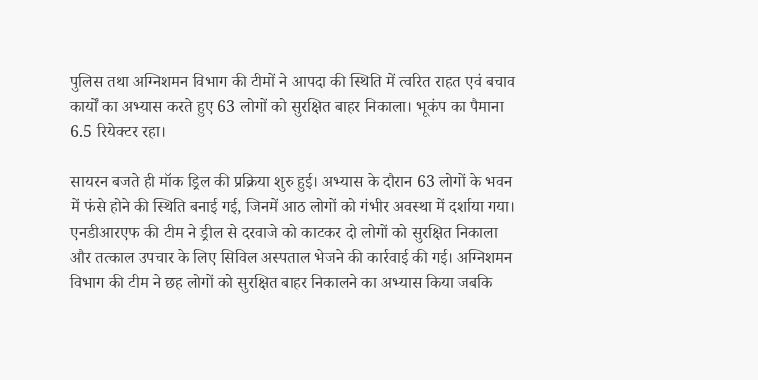पुलिस तथा अग्निशमन विभाग की टीमों ने आपदा की स्थिति में त्वरित राहत एवं बचाव कार्यों का अभ्यास करते हुए 63 लोगों को सुरक्षित बाहर निकाला। भूकंप का पैमाना 6.5 रियेक्टर रहा।

सायरन बजते ही मॉक ड्रिल की प्रक्रिया शुरु हुई। अभ्यास के दौरान 63 लोगों के भवन में फंसे होने की स्थिति बनाई गई, जिनमें आठ लोगों को गंभीर अवस्था में दर्शाया गया। एनडीआरएफ की टीम ने ड्रील से दरवाजे को काटकर दो लोगों को सुरक्षित निकाला और तत्काल उपचार के लिए सिविल अस्पताल भेजने की कार्रवाई की गई। अग्निशमन विभाग की टीम ने छह लोगों को सुरक्षित बाहर निकालने का अभ्यास किया जबकि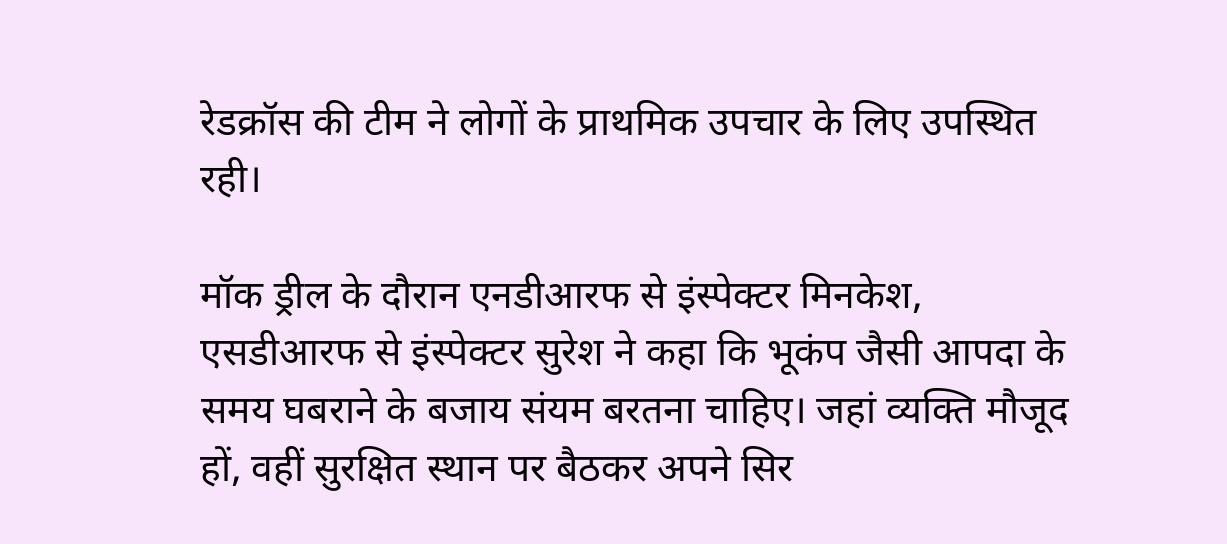रेडक्रॉस की टीम ने लोगों के प्राथमिक उपचार के लिए उपस्थित रही।

मॉक ड्रील के दौरान एनडीआरफ से इंस्पेक्टर मिनकेश, एसडीआरफ से इंस्पेक्टर सुरेश ने कहा कि भूकंप जैसी आपदा के समय घबराने के बजाय संयम बरतना चाहिए। जहां व्यक्ति मौजूद हों, वहीं सुरक्षित स्थान पर बैठकर अपने सिर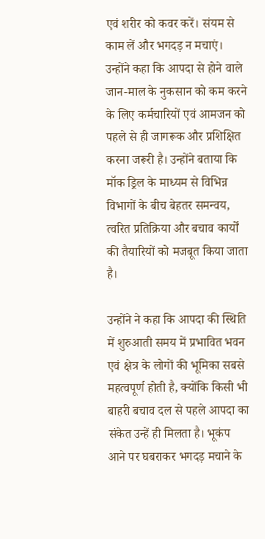एवं शरीर को कवर करें। संयम से काम लें और भगदड़ न मचाएं। उन्होंने कहा कि आपदा से होने वाले जान-माल के नुकसान को कम करने के लिए कर्मचारियों एवं आमजन को पहले से ही जागरूक और प्रशिक्षित करना जरूरी है। उन्होंने बताया कि मॉक ड्रिल के माध्यम से विभिन्न विभागों के बीच बेहतर समन्वय, त्वरित प्रतिक्रिया और बचाव कार्यों की तैयारियों को मजबूत किया जाता है।

उन्होंने ने कहा कि आपदा की स्थिति में शुरुआती समय में प्रभावित भवन एवं क्षेत्र के लोगों की भूमिका सबसे महत्वपूर्ण होती है, क्योंकि किसी भी बाहरी बचाव दल से पहले आपदा का संकेत उन्हें ही मिलता है। भूकंप आने पर घबराकर भगदड़ मचाने के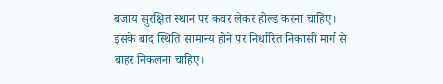बजाय सुरक्षित स्थान पर कवर लेकर होल्ड करना चाहिए। इसके बाद स्थिति सामान्य होने पर निर्धारित निकासी मार्ग से बाहर निकलना चाहिए।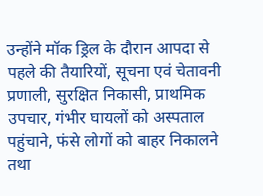उन्होंने मॉक ड्रिल के दौरान आपदा से पहले की तैयारियों, सूचना एवं चेतावनी प्रणाली, सुरक्षित निकासी, प्राथमिक उपचार, गंभीर घायलों को अस्पताल पहुंचाने, फंसे लोगों को बाहर निकालने तथा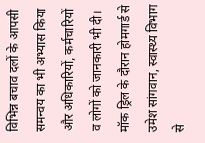विभिन्न बचाव दलों के आपसी समन्वय का भी अभ्यास किया और अधिकारियों, कर्मचारियों व लोगों को जानकारी भी दी। मॉक ड्रिल के दौरान होमगार्ड से उमेश सांगवान, स्वास्थ्य विभाग से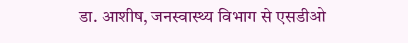डा. आशीष, जनस्वास्थ्य विभाग से एसडीओ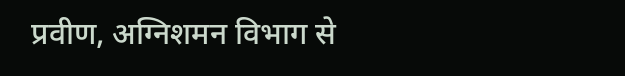प्रवीण, अग्निशमन विभाग से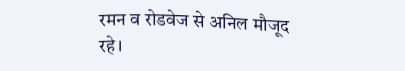रमन व रोडवेज से अनिल मौजूद रहे।